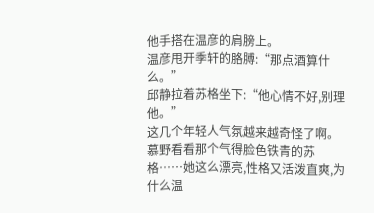他手搭在温彦的肩膀上。
温彦甩开季轩的胳膊:“那点酒算什么。”
邱静拉着苏格坐下:“他心情不好,别理他。”
这几个年轻人气氛越来越奇怪了啊。
慕野看看那个气得脸色铁青的苏格……她这么漂亮,性格又活泼直爽,为什么温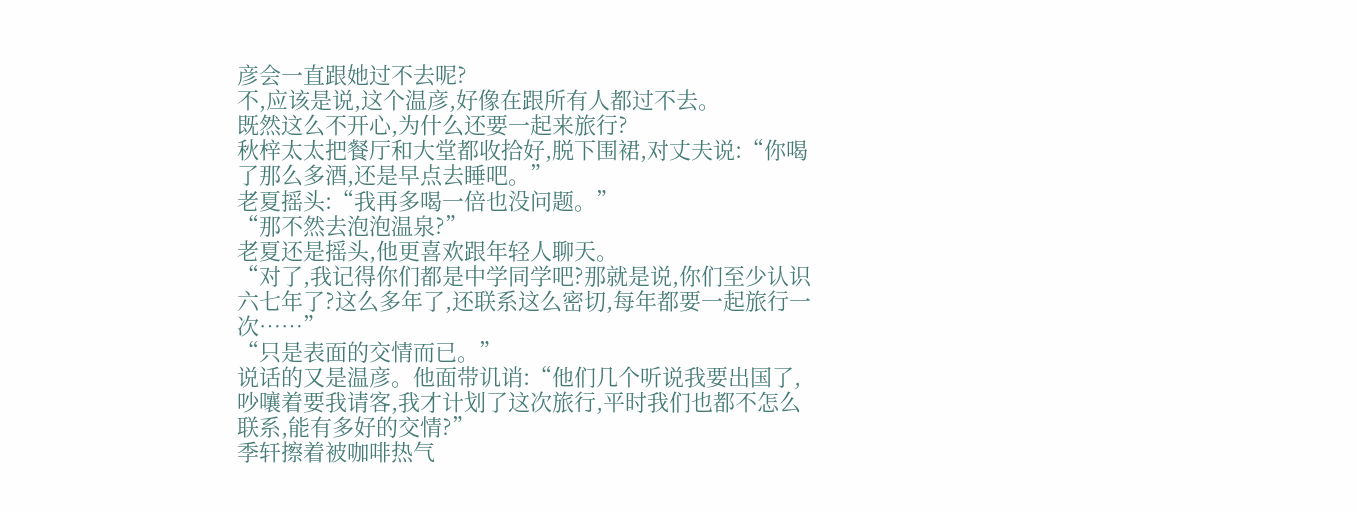彦会一直跟她过不去呢?
不,应该是说,这个温彦,好像在跟所有人都过不去。
既然这么不开心,为什么还要一起来旅行?
秋梓太太把餐厅和大堂都收拾好,脱下围裙,对丈夫说:“你喝了那么多酒,还是早点去睡吧。”
老夏摇头:“我再多喝一倍也没问题。”
“那不然去泡泡温泉?”
老夏还是摇头,他更喜欢跟年轻人聊天。
“对了,我记得你们都是中学同学吧?那就是说,你们至少认识六七年了?这么多年了,还联系这么密切,每年都要一起旅行一次……”
“只是表面的交情而已。”
说话的又是温彦。他面带讥诮:“他们几个听说我要出国了,吵嚷着要我请客,我才计划了这次旅行,平时我们也都不怎么联系,能有多好的交情?”
季轩擦着被咖啡热气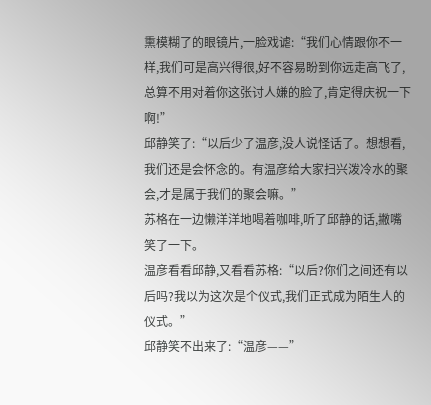熏模糊了的眼镜片,一脸戏谑:“我们心情跟你不一样,我们可是高兴得很,好不容易盼到你远走高飞了,总算不用对着你这张讨人嫌的脸了,肯定得庆祝一下啊!”
邱静笑了:“以后少了温彦,没人说怪话了。想想看,我们还是会怀念的。有温彦给大家扫兴泼冷水的聚会,才是属于我们的聚会嘛。”
苏格在一边懒洋洋地喝着咖啡,听了邱静的话,撇嘴笑了一下。
温彦看看邱静,又看看苏格:“以后?你们之间还有以后吗?我以为这次是个仪式,我们正式成为陌生人的仪式。”
邱静笑不出来了:“温彦——”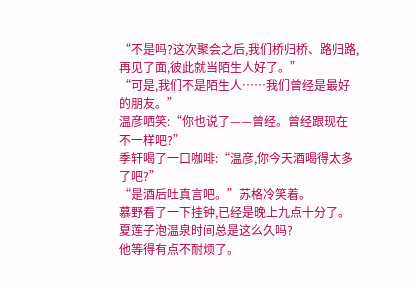“不是吗?这次聚会之后,我们桥归桥、路归路,再见了面,彼此就当陌生人好了。”
“可是,我们不是陌生人……我们曾经是最好的朋友。”
温彦哂笑:“你也说了——曾经。曾经跟现在不一样吧?”
季轩喝了一口咖啡:“温彦,你今天酒喝得太多了吧?”
“是酒后吐真言吧。”苏格冷笑着。
慕野看了一下挂钟,已经是晚上九点十分了。
夏莲子泡温泉时间总是这么久吗?
他等得有点不耐烦了。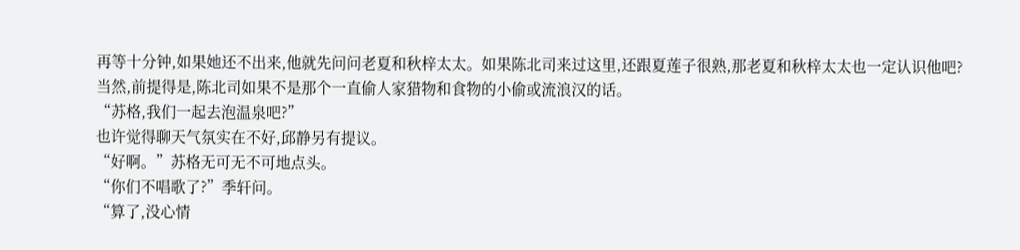再等十分钟,如果她还不出来,他就先问问老夏和秋梓太太。如果陈北司来过这里,还跟夏莲子很熟,那老夏和秋梓太太也一定认识他吧?
当然,前提得是,陈北司如果不是那个一直偷人家猎物和食物的小偷或流浪汉的话。
“苏格,我们一起去泡温泉吧?”
也许觉得聊天气氛实在不好,邱静另有提议。
“好啊。”苏格无可无不可地点头。
“你们不唱歌了?”季轩问。
“算了,没心情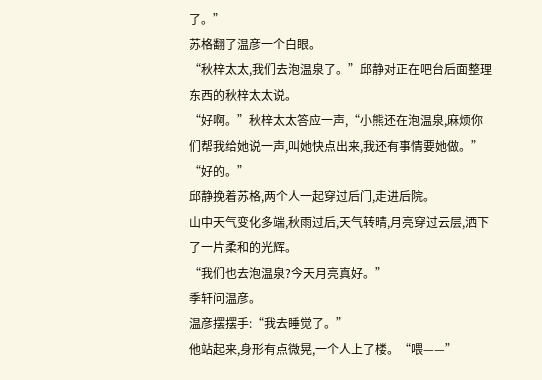了。”
苏格翻了温彦一个白眼。
“秋梓太太,我们去泡温泉了。”邱静对正在吧台后面整理东西的秋梓太太说。
“好啊。”秋梓太太答应一声,“小熊还在泡温泉,麻烦你们帮我给她说一声,叫她快点出来,我还有事情要她做。”
“好的。”
邱静挽着苏格,两个人一起穿过后门,走进后院。
山中天气变化多端,秋雨过后,天气转晴,月亮穿过云层,洒下了一片柔和的光辉。
“我们也去泡温泉?今天月亮真好。”
季轩问温彦。
温彦摆摆手:“我去睡觉了。”
他站起来,身形有点微晃,一个人上了楼。“喂——”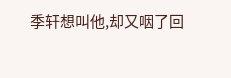季轩想叫他,却又咽了回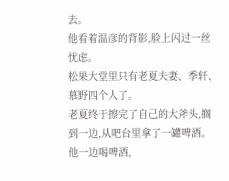去。
他看着温彦的背影,脸上闪过一丝忧虑。
松果大堂里只有老夏夫妻、季轩、慕野四个人了。
老夏终于擦完了自己的大斧头,搁到一边,从吧台里拿了一罐啤酒。
他一边喝啤酒,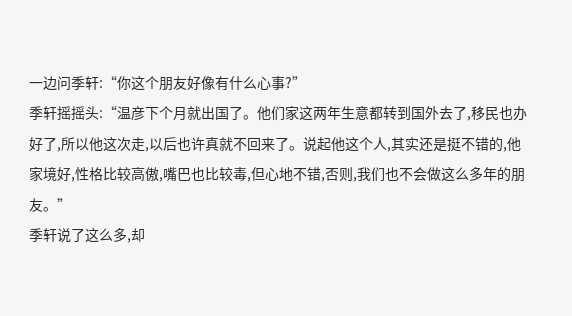一边问季轩:“你这个朋友好像有什么心事?”
季轩摇摇头:“温彦下个月就出国了。他们家这两年生意都转到国外去了,移民也办好了,所以他这次走,以后也许真就不回来了。说起他这个人,其实还是挺不错的,他家境好,性格比较高傲,嘴巴也比较毒,但心地不错,否则,我们也不会做这么多年的朋友。”
季轩说了这么多,却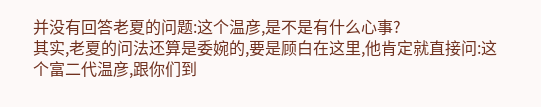并没有回答老夏的问题:这个温彦,是不是有什么心事?
其实,老夏的问法还算是委婉的,要是顾白在这里,他肯定就直接问:这个富二代温彦,跟你们到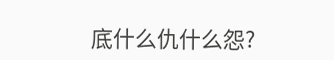底什么仇什么怨?